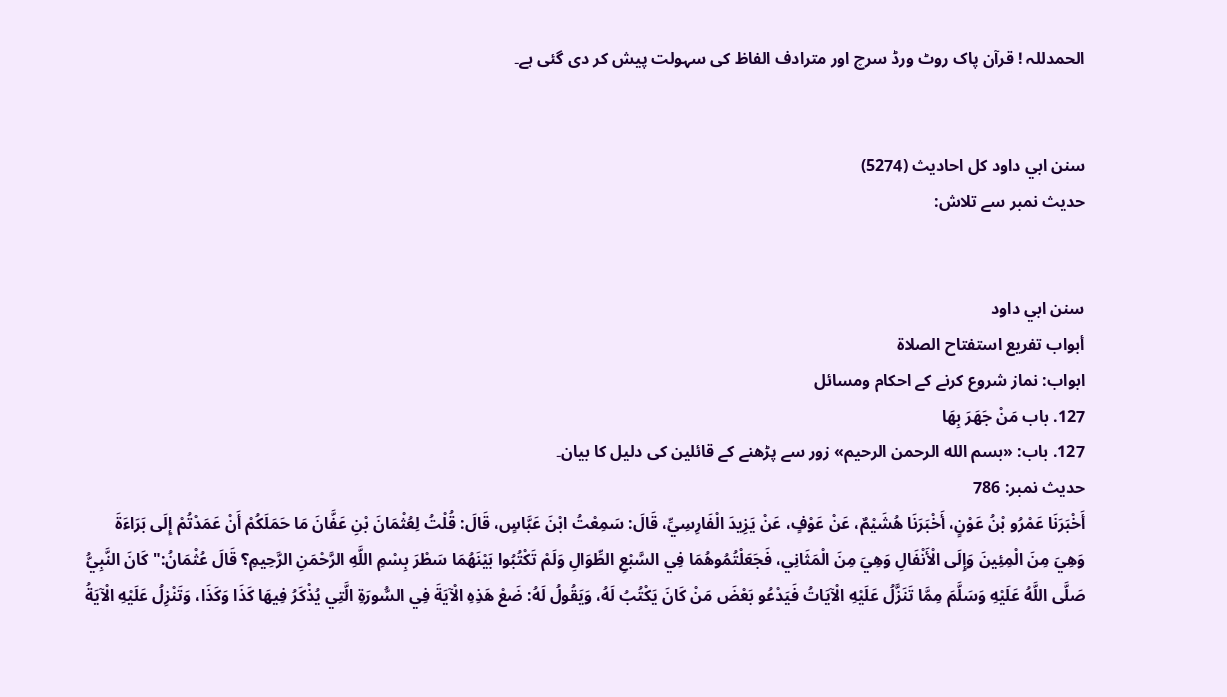الحمدللہ ! قرآن پاک روٹ ورڈ سرچ اور مترادف الفاظ کی سہولت پیش کر دی گئی ہے۔


سنن ابي داود کل احادیث (5274)
حدیث نمبر سے تلاش:


سنن ابي داود
أبواب تفريع استفتاح الصلاة
ابواب: نماز شروع کرنے کے احکام ومسائل
127. باب مَنْ جَهَرَ بِهَا
127. باب: «بسم الله الرحمن الرحيم» زور سے پڑھنے کے قائلین کی دلیل کا بیان۔
حدیث نمبر: 786
أَخْبَرَنَا عَمْرُو بْنُ عَوْنٍ، أَخْبَرَنَا هُشَيْمٌ، عَنْ عَوْفٍ، عَنْ يَزِيدَ الْفَارِسِيِّ، قَالَ: سَمِعْتُ ابْنَ عَبَّاسٍ، قَالَ: قُلْتُ لِعُثْمَانَ بْنِ عَفَّانَ مَا حَمَلَكُمْ أَنْ عَمَدْتُمْ إِلَى بَرَاءَةَ وَهِيَ مِنَ الْمِئِينَ وَإِلَى الْأَنْفَالِ وَهِيَ مِنَ الْمَثَانِي، فَجَعَلْتُمُوهُمَا فِي السَّبْعِ الطِّوَالِ وَلَمْ تَكْتُبُوا بَيْنَهُمَا سَطْرَ بِسْمِ اللَّهِ الرَّحْمَنِ الرَّحِيمِ؟ قَالَ عُثْمَانُ:" كَانَ النَّبِيُّ صَلَّى اللَّهُ عَلَيْهِ وَسَلَّمَ مِمَّا تَنَزَّلُ عَلَيْهِ الْآيَاتُ فَيَدْعُو بَعْضَ مَنْ كَانَ يَكْتُبُ لَهُ، وَيَقُولُ لَهُ: ضَعْ هَذِهِ الْآيَةَ فِي السُّورَةِ الَّتِي يُذْكَرُ فِيهَا كَذَا وَكَذَا، وَتَنْزِلُ عَلَيْهِ الْآيَةُ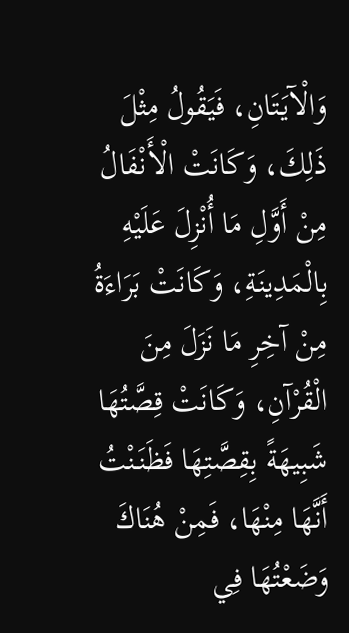وَالْآيَتَانِ، فَيَقُولُ مِثْلَ ذَلِكَ، وَكَانَتْ الْأَنْفَالُ مِنْ أَوَّلِ مَا أُنْزِلَ عَلَيْهِ بِالْمَدِينَةِ، وَكَانَتْ بَرَاءَةُ مِنْ آخِرِ مَا نَزَلَ مِنَ الْقُرْآنِ، وَكَانَتْ قِصَّتُهَا شَبِيهَةً بِقِصَّتِهَا فَظَنَنْتُ أَنَّهَا مِنْهَا، فَمِنْ هُنَاكَ وَضَعْتُهَا فِي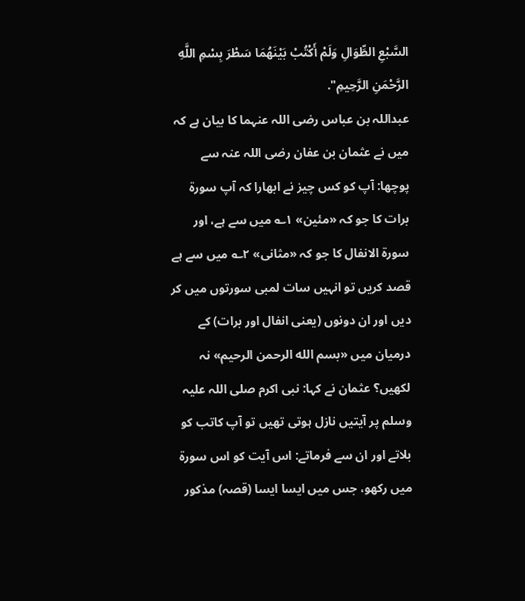السَّبْعِ الطِّوَالِ وَلَمْ أَكْتُبْ بَيْنَهُمَا سَطْرَ بِسْمِ اللَّهِ الرَّحْمَنِ الرَّحِيمِ".
عبداللہ بن عباس رضی اللہ عنہما کا بیان ہے کہ میں نے عثمان بن عفان رضی اللہ عنہ سے پوچھا: آپ کو کس چیز نے ابھارا کہ آپ سورۃ برات کا جو کہ «مئین» ۱؎ میں سے ہے، اور سورۃ الانفال کا جو کہ «مثانی» ۲؎ میں سے ہے قصد کریں تو انہیں سات لمبی سورتوں میں کر دیں اور ان دونوں (یعنی انفال اور برات) کے درمیان میں «بسم الله الرحمن الرحيم» نہ لکھیں؟ عثمان نے کہا: نبی اکرم صلی اللہ علیہ وسلم پر آیتیں نازل ہوتی تھیں تو آپ کاتب کو بلاتے اور ان سے فرماتے: اس آیت کو اس سورۃ میں رکھو، جس میں ایسا ایسا (قصہ) مذکور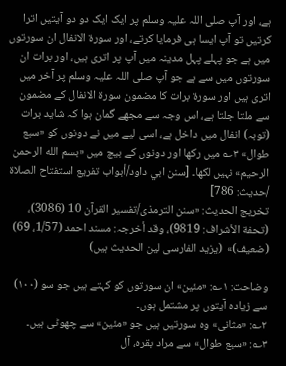ہے، اور آپ صلی اللہ علیہ وسلم پر ایک ایک دو دو آیتیں اترا کرتیں تو آپ ایسا ہی فرمایا کرتے، اور سورۃ الانفال ان سورتوں میں ہے جو پہلے پہل مدینہ میں آپ پر اتری ہیں، اور برات ان سورتوں میں سے ہے جو آپ صلی اللہ علیہ وسلم پر آخر میں اتری ہیں اور سورۃ برات کا مضمون سورۃ الانفال کے مضمون سے ملتا جلتا ہے، اس وجہ سے مجھے گمان ہوا کہ شاید برات (توبہ) انفال میں داخل ہے، اسی لیے میں نے دونوں کو «سبع طوال» ۳؎ میں رکھا اور دونوں کے بیچ میں «بسم الله الرحمن الرحيم» نہیں لکھا۔ [سنن ابي داود/أبواب تفريع استفتاح الصلاة /حدیث: 786]
تخریج الحدیث: «سنن الترمذی/تفسیر القرآن 10 (3086)، (تحفة الأشراف: 9819)، وقد أخرجہ: مسند احمد (1/57، 69) (ضعیف)»  (یزید الفارسی لین الحدیث ہیں)

وضاحت: ۱؎: «مئین» ان سورتوں کو کہتے ہیں جو سو (۱۰۰) سے زیادہ آیتوں پر مشتمل ہوں۔
۲؎: «مثانی» وہ سورتیں ہیں جو «مئین» سے چھوٹی ہیں۔
۳؎: «سبع طوال» سے مراد بقرہ، آل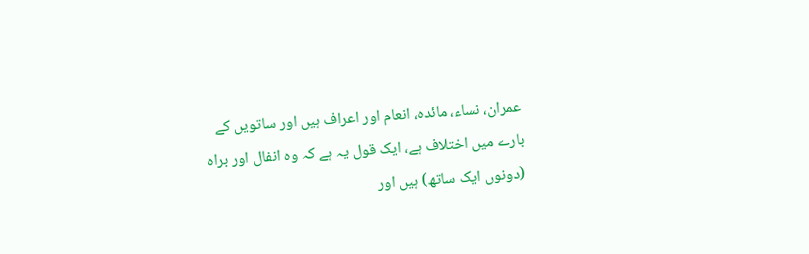عمران، نساء، مائدہ، انعام اور اعراف ہیں اور ساتویں کے بارے میں اختلاف ہے، ایک قول یہ ہے کہ وہ انفال اور براہ (دونوں ایک ساتھ) ہیں اور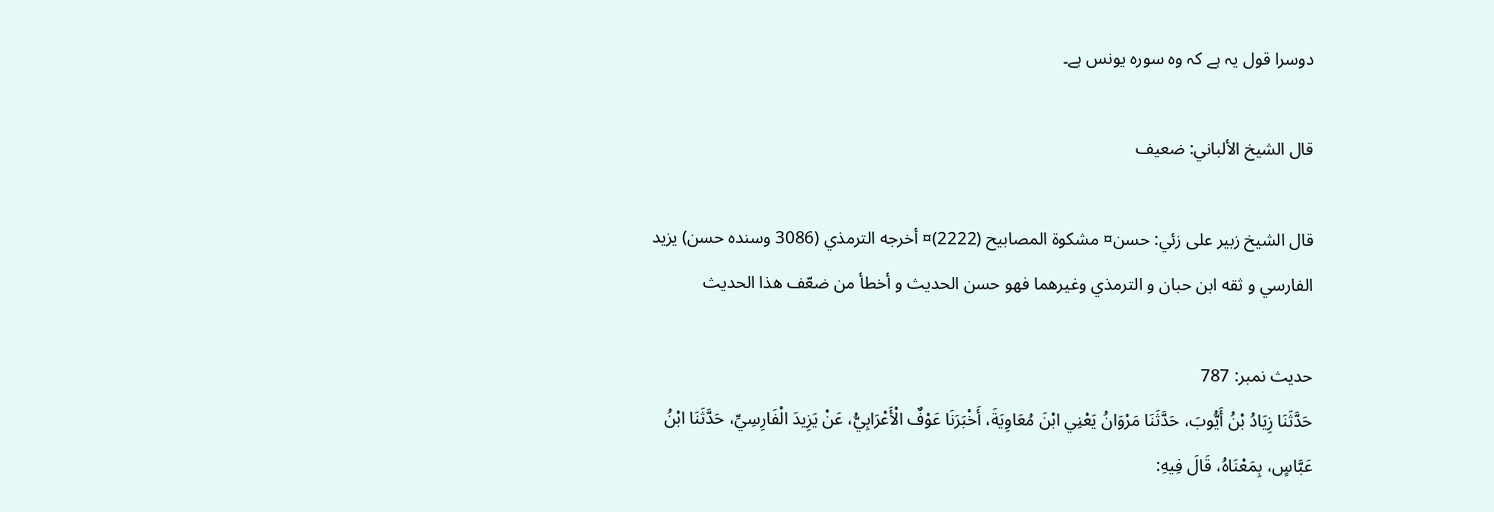دوسرا قول یہ ہے کہ وہ سورہ یونس ہے۔

قال الشيخ الألباني: ضعيف

قال الشيخ زبير على زئي: حسن¤ مشكوة المصابيح (2222)¤ أخرجه الترمذي (3086 وسنده حسن) يزيد الفارسي و ثقه ابن حبان و الترمذي وغيرهما فھو حسن الحديث و أخطأ من ضعّف ھذا الحديث

حدیث نمبر: 787
حَدَّثَنَا زِيَادُ بْنُ أَيُّوبَ، حَدَّثَنَا مَرْوَانُ يَعْنِي ابْنَ مُعَاوِيَةَ، أَخْبَرَنَا عَوْفٌ الْأَعْرَابِيُّ، عَنْ يَزِيدَ الْفَارِسِيِّ، حَدَّثَنَا ابْنُ عَبَّاسٍ، بِمَعْنَاهُ، قَالَ فِيهِ: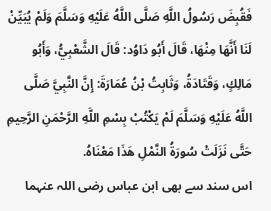فَقُبِضَ رَسُولُ اللَّهِ صَلَّى اللَّهُ عَلَيْهِ وَسَلَّمَ وَلَمْ يُبَيِّنْ لَنَا أَنَّهَا مِنْهَا، قَالَ أَبُو دَاوُد: قَالَ الشَّعْبِيُّ، وَأَبُو مَالِكٍ، وَقَتَادَةُ، وَثَابِتُ بْنُ عُمَارَةَ: إِنَّ النَّبِيَّ صَلَّى اللَّهُ عَلَيْهِ وَسَلَّمَ لَمْ يَكْتُبْ بِسْمِ اللَّهِ الرَّحْمَنِ الرَّحِيمِ حَتَّى نَزَلَتْ سُورَةُ النَّمْلِ هَذَا مَعْنَاهُ.
اس سند سے بھی ابن عباس رضی اللہ عنہما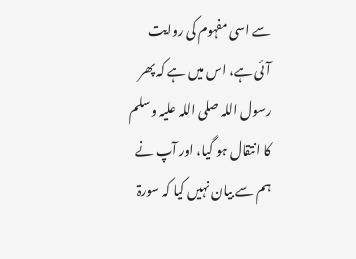سے اسی مفہوم کی روایت آئی ہے، اس میں ہے کہ پھر رسول اللہ صلی اللہ علیہ وسلم کا انتقال ہو گیا، اور آپ نے ہم سے بیان نہیں کیا کہ سورۃ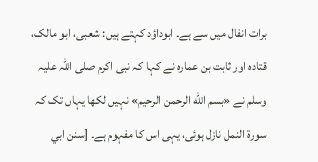برات انفال میں سے ہے۔ ابوداؤد کہتے ہیں: شعبی، ابو مالک، قتادہ اور ثابت بن عمارہ نے کہا کہ نبی اکرم صلی اللہ علیہ وسلم نے «بسم الله الرحمن الرحيم» نہیں لکھا یہاں تک کہ سورۃ النمل نازل ہوئی، یہی اس کا مفہوم ہے۔ [سنن ابي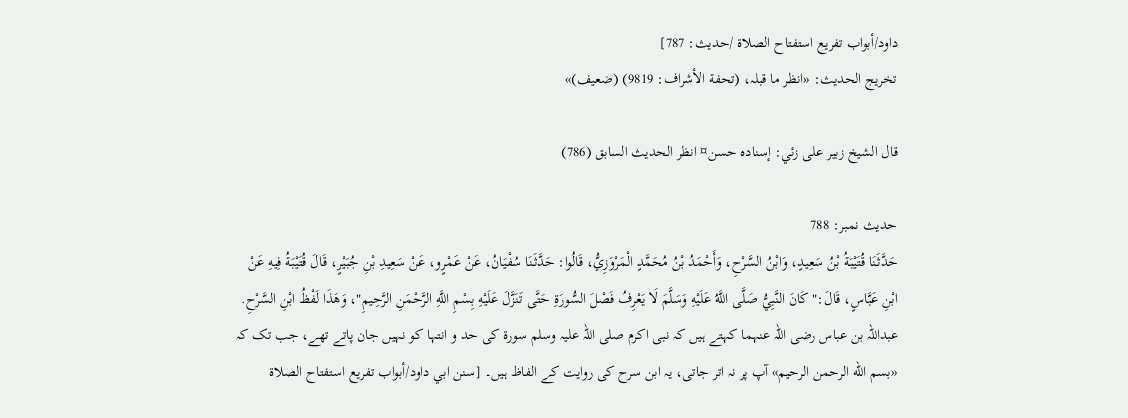داود/أبواب تفريع استفتاح الصلاة /حدیث: 787]
تخریج الحدیث: «انظر ما قبلہ، (تحفة الأشراف: 9819) (ضعیف)»

قال الشيخ زبير على زئي: إسناده حسن¤ انظر الحديث السابق (786)

حدیث نمبر: 788
حَدَّثَنَا قُتَيْبَةُ بْنُ سَعِيدٍ، وَابْنُ السَّرْحِ، وَأَحْمَدُ بْنُ مُحَمَّدٍ الْمَرْوَزِيُّ، قَالُوا: حَدَّثَنَا سُفْيَانُ، عَنْ عَمْرٍو، عَنْ سَعِيدِ بْنِ جُبَيْرٍ، قَالَ قُتَيْبَةُ فِيهِ عَنْ ابْنِ عَبَّاسٍ، قَالَ:" كَانَ النَّبِيُّ صَلَّى اللَّهُ عَلَيْهِ وَسَلَّمَ لَا يَعْرِفُ فَصْلَ السُّورَةِ حَتَّى تَنَزَّلَ عَلَيْهِ بِسْمِ اللَّهِ الرَّحْمَنِ الرَّحِيمِ"، وَهَذَا لَفْظُ ابْنِ السَّرْحِ.
عبداللہ بن عباس رضی اللہ عنہما کہتے ہیں کہ نبی اکرم صلی اللہ علیہ وسلم سورۃ کی حد و انتہا کو نہیں جان پاتے تھے، جب تک کہ «بسم الله الرحمن الرحيم» آپ پر نہ اتر جاتی، یہ ابن سرح کی روایت کے الفاظ ہیں۔ [سنن ابي داود/أبواب تفريع استفتاح الصلاة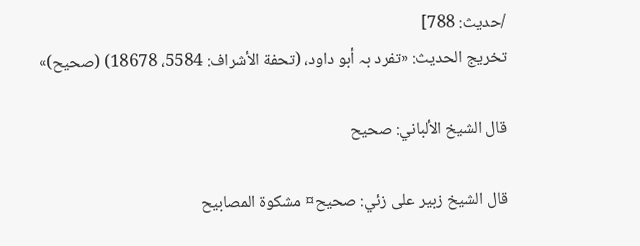/حدیث: 788]
تخریج الحدیث: «تفرد بہ أبو داود، (تحفة الأشراف: 5584، 18678) (صحیح)»

قال الشيخ الألباني: صحيح

قال الشيخ زبير على زئي: صحيح¤ مشكوة المصابيح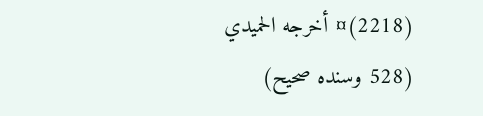(2218)¤ أخرجه الحميدي (528 وسنده صحيح)